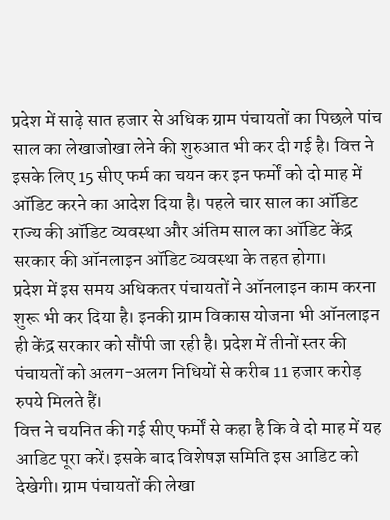प्रदेश में साढ़े सात हजार से अधिक ग्राम पंचायतों का पिछले पांच साल का लेखाजोखा लेने की शुरुआत भी कर दी गई है। वित्त ने इसके लिए 15 सीए फर्म का चयन कर इन फर्मों को दो माह में ऑडिट करने का आदेश दिया है। पहले चार साल का ऑडिट राज्य की ऑडिट व्यवस्था और अंतिम साल का ऑडिट केंद्र सरकार की ऑनलाइन ऑडिट व्यवस्था के तहत होगा।
प्रदेश में इस समय अधिकतर पंचायतों ने ऑनलाइन काम करना शुरू भी कर दिया है। इनकी ग्राम विकास योजना भी ऑनलाइन ही केंद्र सरकार को सौंपी जा रही है। प्रदेश में तीनों स्तर की पंचायतों को अलग-अलग निधियों से करीब 11 हजार करोड़ रुपये मिलते हैं।
वित्त ने चयनित की गई सीए फर्मों से कहा है कि वे दो माह में यह आडिट पूरा करें। इसके बाद विशेषज्ञ समिति इस आडिट को देखेगी। ग्राम पंचायतों की लेखा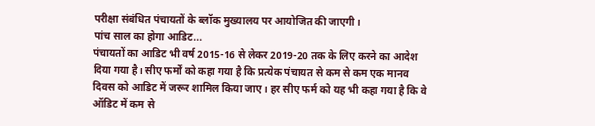परीक्षा संबंधित पंचायतों के ब्लॉक मुख्यालय पर आयोजित की जाएगी।
पांच साल का होगा आडिट...
पंचायतों का आडिट भी वर्ष 2015-16 से लेकर 2019-20 तक के लिए करने का आदेश दिया गया है। सीए फर्मों को कहा गया है कि प्रत्येक पंचायत से कम से कम एक मानव दिवस को आडिट में जरूर शामिल किया जाए। हर सीए फर्म को यह भी कहा गया है कि वे ऑडिट में कम से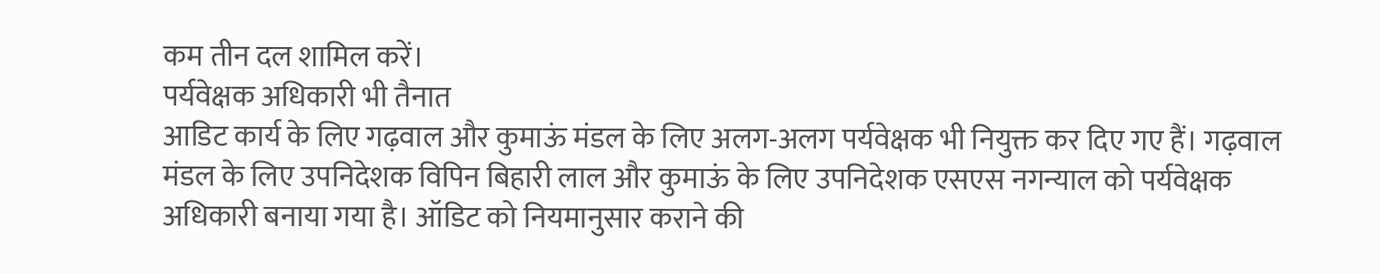कम तीन दल शामिल करें।
पर्यवेक्षक अधिकारी भी तैनात
आडिट कार्य के लिए गढ़वाल और कुमाऊं मंडल के लिए अलग-अलग पर्यवेक्षक भी नियुक्त कर दिए गए हैं। गढ़वाल मंडल के लिए उपनिदेशक विपिन बिहारी लाल और कुमाऊं के लिए उपनिदेशक एसएस नगन्याल को पर्यवेक्षक अधिकारी बनाया गया है। ऑडिट को नियमानुसार कराने की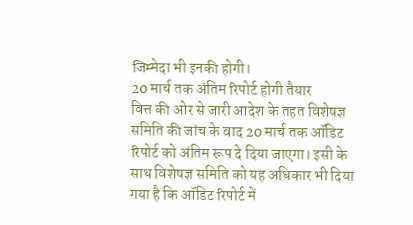जिम्मेदा भी इनकी होगी।
20 मार्च तक अंतिम रिपोर्ट होगी तैयार
वित्त की ओर से जारी आदेश के तहत विशेषज्ञ समिति की जांच के बाद 20 मार्च तक ऑडिट रिपोर्ट को अंतिम रूप दे दिया जाएगा। इसी के साथ विशेषज्ञ समिति को यह अधिकार भी दिया गया है कि ऑडिट रिपोर्ट में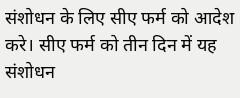संशोधन के लिए सीए फर्म को आदेश करे। सीए फर्म को तीन दिन में यह संशोधन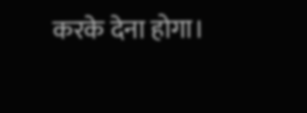करके देना होगा।